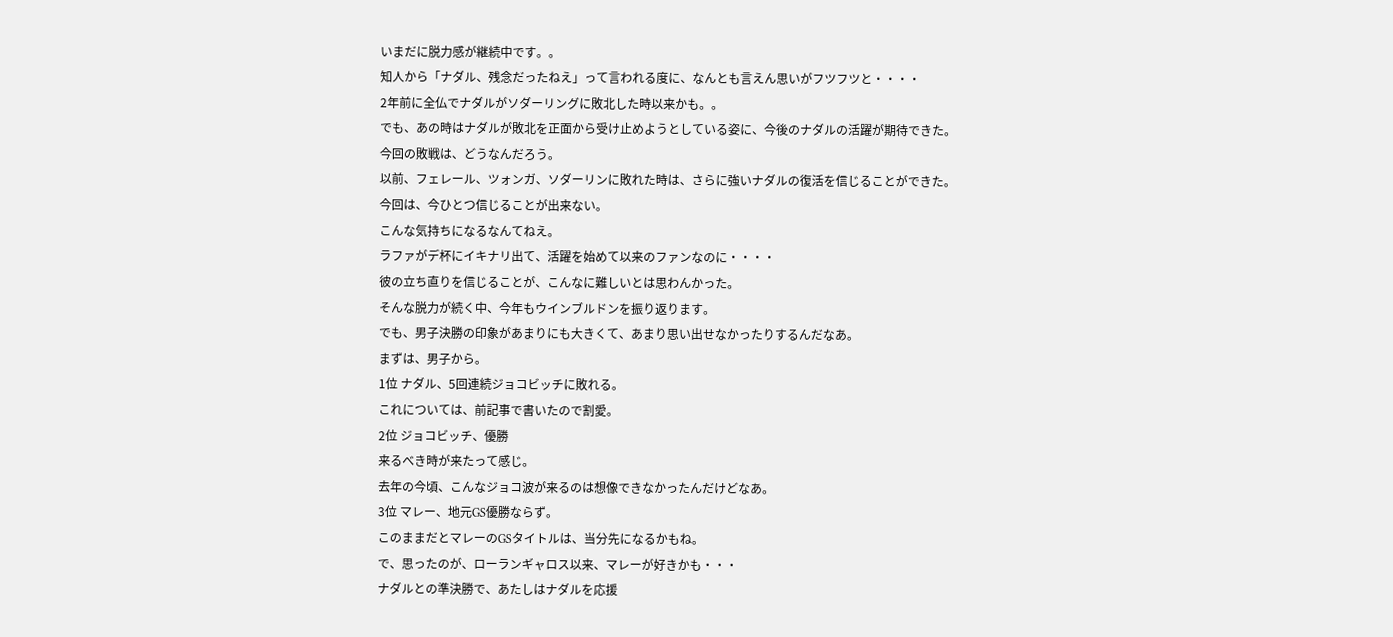いまだに脱力感が継続中です。。
知人から「ナダル、残念だったねえ」って言われる度に、なんとも言えん思いがフツフツと・・・・
2年前に全仏でナダルがソダーリングに敗北した時以来かも。。
でも、あの時はナダルが敗北を正面から受け止めようとしている姿に、今後のナダルの活躍が期待できた。
今回の敗戦は、どうなんだろう。
以前、フェレール、ツォンガ、ソダーリンに敗れた時は、さらに強いナダルの復活を信じることができた。
今回は、今ひとつ信じることが出来ない。
こんな気持ちになるなんてねえ。
ラファがデ杯にイキナリ出て、活躍を始めて以来のファンなのに・・・・
彼の立ち直りを信じることが、こんなに難しいとは思わんかった。
そんな脱力が続く中、今年もウインブルドンを振り返ります。
でも、男子決勝の印象があまりにも大きくて、あまり思い出せなかったりするんだなあ。
まずは、男子から。
1位 ナダル、5回連続ジョコビッチに敗れる。
これについては、前記事で書いたので割愛。
2位 ジョコビッチ、優勝
来るべき時が来たって感じ。
去年の今頃、こんなジョコ波が来るのは想像できなかったんだけどなあ。
3位 マレー、地元GS優勝ならず。
このままだとマレーのGSタイトルは、当分先になるかもね。
で、思ったのが、ローランギャロス以来、マレーが好きかも・・・
ナダルとの準決勝で、あたしはナダルを応援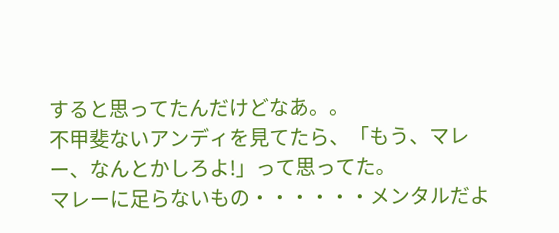すると思ってたんだけどなあ。。
不甲斐ないアンディを見てたら、「もう、マレー、なんとかしろよ!」って思ってた。
マレーに足らないもの・・・・・・メンタルだよ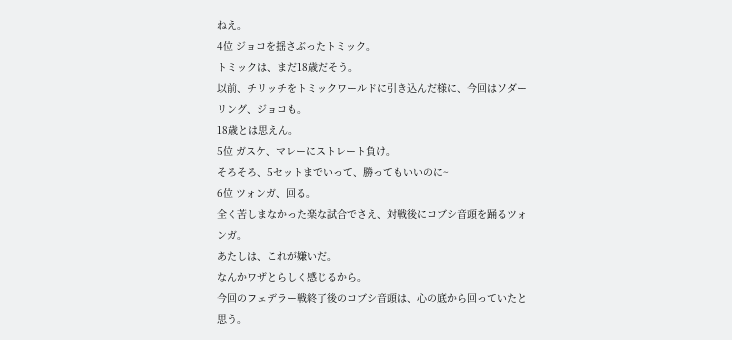ねえ。
4位 ジョコを揺さぶったトミック。
トミックは、まだ18歳だそう。
以前、チリッチをトミックワールドに引き込んだ様に、今回はソダーリング、ジョコも。
18歳とは思えん。
5位 ガスケ、マレーにストレート負け。
そろそろ、5セットまでいって、勝ってもいいのに~
6位 ツォンガ、回る。
全く苦しまなかった楽な試合でさえ、対戦後にコブシ音頭を踊るツォンガ。
あたしは、これが嫌いだ。
なんかワザとらしく感じるから。
今回のフェデラー戦終了後のコブシ音頭は、心の底から回っていたと思う。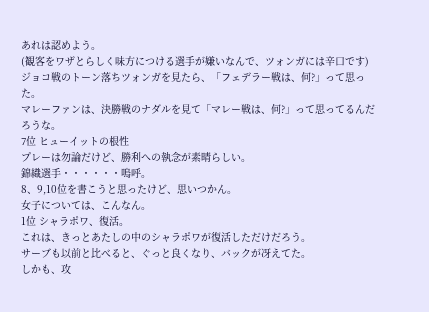あれは認めよう。
(観客をワザとらしく味方につける選手が嫌いなんで、ツォンガには辛口です)
ジョコ戦のトーン落ちツォンガを見たら、「フェデラー戦は、何?」って思った。
マレーファンは、決勝戦のナダルを見て「マレー戦は、何?」って思ってるんだろうな。
7位 ヒューイットの根性
プレーは勿論だけど、勝利への執念が素晴らしい。
錦織選手・・・・・・嗚呼。
8、9,10位を書こうと思ったけど、思いつかん。
女子については、こんなん。
1位 シャラポワ、復活。
これは、きっとあたしの中のシャラポワが復活しただけだろう。
サーブも以前と比べると、ぐっと良くなり、バックが冴えてた。
しかも、攻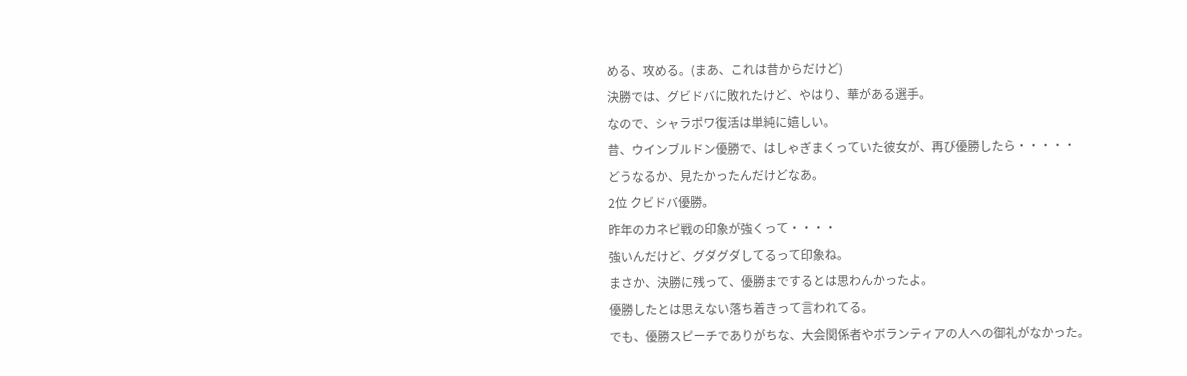める、攻める。(まあ、これは昔からだけど)
決勝では、グビドバに敗れたけど、やはり、華がある選手。
なので、シャラポワ復活は単純に嬉しい。
昔、ウインブルドン優勝で、はしゃぎまくっていた彼女が、再び優勝したら・・・・・
どうなるか、見たかったんだけどなあ。
2位 クビドバ優勝。
昨年のカネピ戦の印象が強くって・・・・
強いんだけど、グダグダしてるって印象ね。
まさか、決勝に残って、優勝までするとは思わんかったよ。
優勝したとは思えない落ち着きって言われてる。
でも、優勝スピーチでありがちな、大会関係者やボランティアの人への御礼がなかった。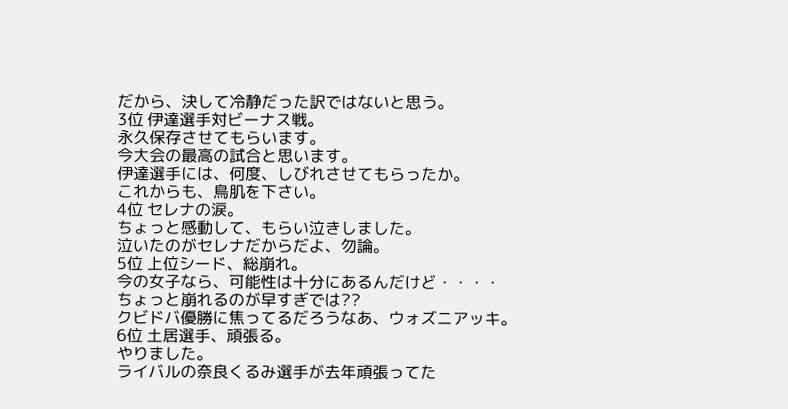だから、決して冷静だった訳ではないと思う。
3位 伊達選手対ビーナス戦。
永久保存させてもらいます。
今大会の最高の試合と思います。
伊達選手には、何度、しびれさせてもらったか。
これからも、鳥肌を下さい。
4位 セレナの涙。
ちょっと感動して、もらい泣きしました。
泣いたのがセレナだからだよ、勿論。
5位 上位シード、総崩れ。
今の女子なら、可能性は十分にあるんだけど・・・・
ちょっと崩れるのが早すぎでは??
クビドバ優勝に焦ってるだろうなあ、ウォズニアッキ。
6位 土居選手、頑張る。
やりました。
ライバルの奈良くるみ選手が去年頑張ってた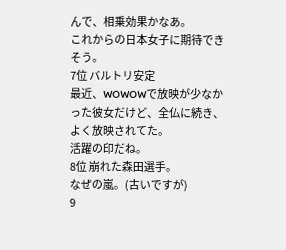んで、相乗効果かなあ。
これからの日本女子に期待できそう。
7位 バルトリ安定
最近、WOWOWで放映が少なかった彼女だけど、全仏に続き、よく放映されてた。
活躍の印だね。
8位 崩れた森田選手。
なぜの嵐。(古いですが)
9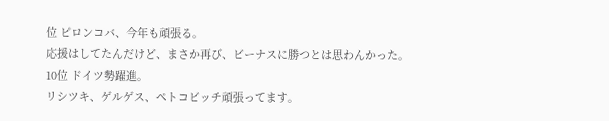位 ピロンコバ、今年も頑張る。
応援はしてたんだけど、まさか再び、ビーナスに勝つとは思わんかった。
10位 ドイツ勢躍進。
リシツキ、ゲルゲス、ペトコビッチ頑張ってます。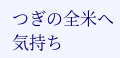つぎの全米へ気持ち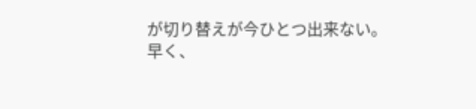が切り替えが今ひとつ出来ない。
早く、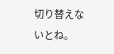切り替えないとね。